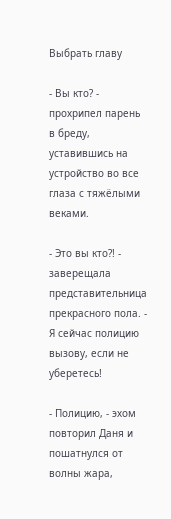Выбрать главу

- Вы кто? - прохрипел парень в бреду, уставившись на устройство во все глаза с тяжёлыми веками.

- Это вы кто?! - заверещала представительница прекрасного пола. - Я сейчас полицию вызову, если не уберетесь!

- Полицию, - эхом повторил Даня и пошатнулся от волны жара,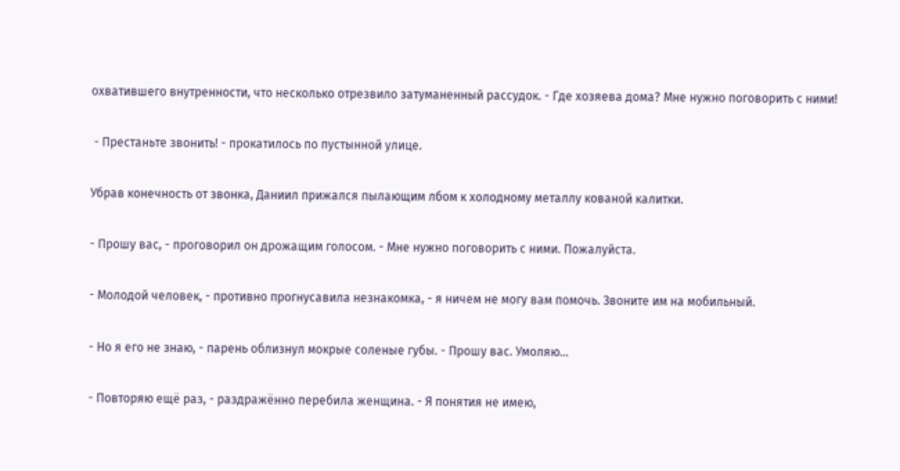охватившего внутренности, что несколько отрезвило затуманенный рассудок. - Где хозяева дома? Мне нужно поговорить с ними!

 - Престаньте звонить! - прокатилось по пустынной улице.

Убрав конечность от звонка, Даниил прижался пылающим лбом к холодному металлу кованой калитки.

- Прошу вас, - проговорил он дрожащим голосом. - Мне нужно поговорить с ними. Пожалуйста.

- Молодой человек, - противно прогнусавила незнакомка, - я ничем не могу вам помочь. Звоните им на мобильный.

- Но я его не знаю, - парень облизнул мокрые соленые губы. - Прошу вас. Умоляю...

- Повторяю ещё раз, - раздражённо перебила женщина. - Я понятия не имею,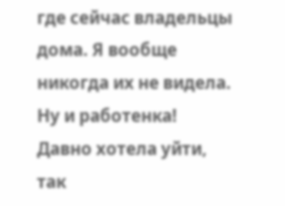где сейчас владельцы дома. Я вообще никогда их не видела. Ну и работенка! Давно хотела уйти, так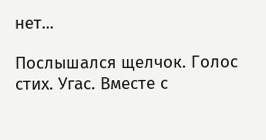нет...

Послышался щелчок. Голос стих. Угас. Вместе с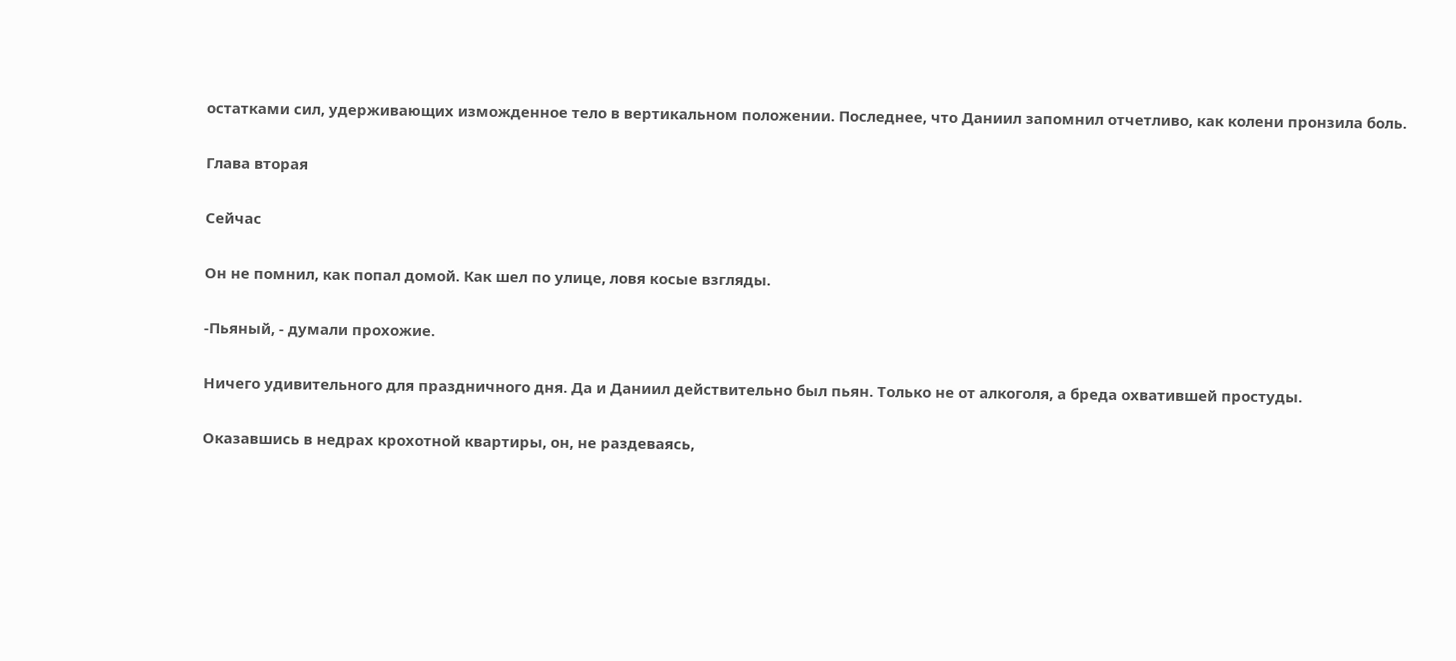остатками сил, удерживающих изможденное тело в вертикальном положении. Последнее, что Даниил запомнил отчетливо, как колени пронзила боль.

Глава вторая

Сейчас

Он не помнил, как попал домой. Как шел по улице, ловя косые взгляды.

-Пьяный, - думали прохожие.

Ничего удивительного для праздничного дня. Да и Даниил действительно был пьян. Только не от алкоголя, а бреда охватившей простуды.

Оказавшись в недрах крохотной квартиры, он, не раздеваясь,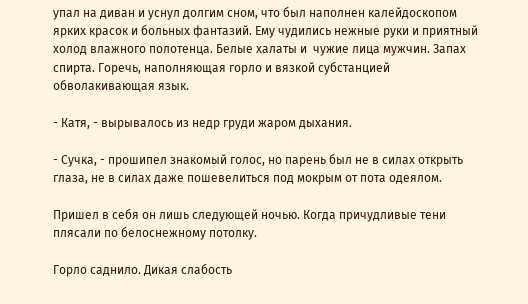упал на диван и уснул долгим сном, что был наполнен калейдоскопом ярких красок и больных фантазий. Ему чудились нежные руки и приятный холод влажного полотенца. Белые халаты и  чужие лица мужчин. Запах спирта. Горечь, наполняющая горло и вязкой субстанцией обволакивающая язык.

- Катя, - вырывалось из недр груди жаром дыхания.

- Сучка, - прошипел знакомый голос, но парень был не в силах открыть глаза, не в силах даже пошевелиться под мокрым от пота одеялом.

Пришел в себя он лишь следующей ночью. Когда причудливые тени плясали по белоснежному потолку.

Горло саднило. Дикая слабость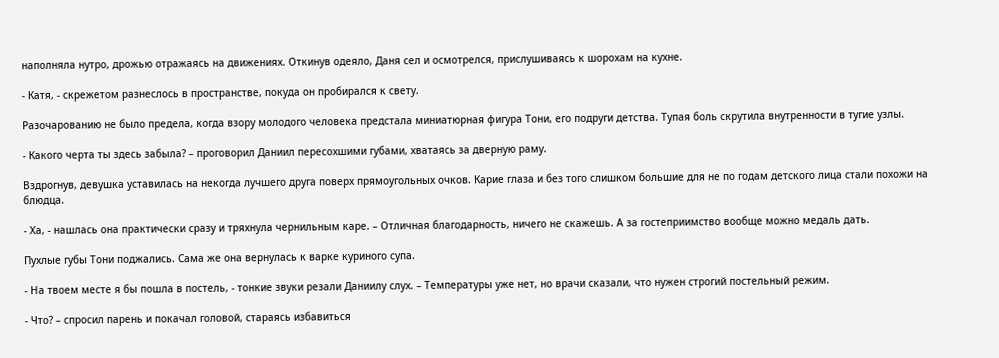наполняла нутро, дрожью отражаясь на движениях. Откинув одеяло, Даня сел и осмотрелся, прислушиваясь к шорохам на кухне.

- Катя, - скрежетом разнеслось в пространстве, покуда он пробирался к свету.

Разочарованию не было предела, когда взору молодого человека предстала миниатюрная фигура Тони, его подруги детства. Тупая боль скрутила внутренности в тугие узлы.

- Какого черта ты здесь забыла? – проговорил Даниил пересохшими губами, хватаясь за дверную раму.

Вздрогнув, девушка уставилась на некогда лучшего друга поверх прямоугольных очков. Карие глаза и без того слишком большие для не по годам детского лица стали похожи на блюдца.

- Ха, - нашлась она практически сразу и тряхнула чернильным каре. – Отличная благодарность, ничего не скажешь. А за гостеприимство вообще можно медаль дать.

Пухлые губы Тони поджались. Сама же она вернулась к варке куриного супа.

- На твоем месте я бы пошла в постель, - тонкие звуки резали Даниилу слух. – Температуры уже нет, но врачи сказали, что нужен строгий постельный режим.

- Что? – спросил парень и покачал головой, стараясь избавиться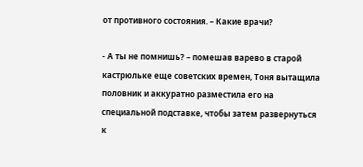от противного состояния. – Какие врачи?

- А ты не помнишь? – помешав варево в старой кастрюльке еще советских времен, Тоня вытащила половник и аккуратно разместила его на специальной подставке, чтобы затем развернуться к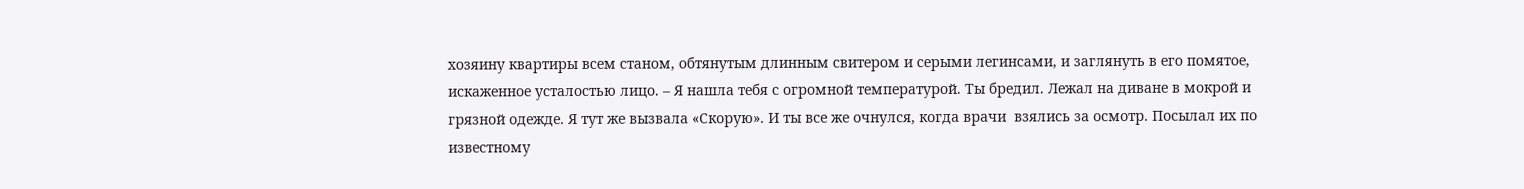хозяину квартиры всем станом, обтянутым длинным свитером и серыми легинсами, и заглянуть в его помятое, искаженное усталостью лицо. – Я нашла тебя с огромной температурой. Ты бредил. Лежал на диване в мокрой и грязной одежде. Я тут же вызвала «Скорую». И ты все же очнулся, когда врачи  взялись за осмотр. Посылал их по известному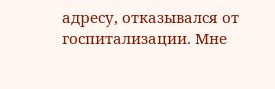адресу, отказывался от госпитализации. Мне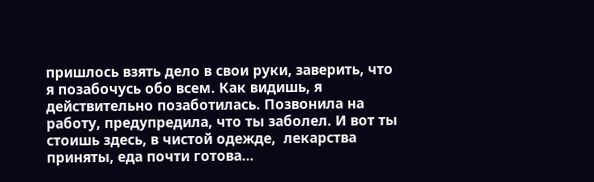пришлось взять дело в свои руки, заверить, что я позабочусь обо всем. Как видишь, я действительно позаботилась. Позвонила на работу, предупредила, что ты заболел. И вот ты стоишь здесь, в чистой одежде,  лекарства приняты, еда почти готова...